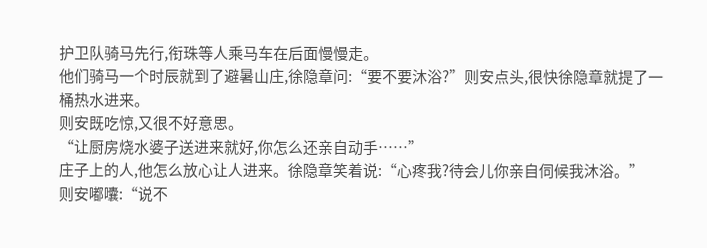护卫队骑马先行,衔珠等人乘马车在后面慢慢走。
他们骑马一个时辰就到了避暑山庄,徐隐章问:“要不要沐浴?”则安点头,很快徐隐章就提了一桶热水进来。
则安既吃惊,又很不好意思。
“让厨房烧水婆子送进来就好,你怎么还亲自动手……”
庄子上的人,他怎么放心让人进来。徐隐章笑着说:“心疼我?待会儿你亲自伺候我沐浴。”
则安嘟囔:“说不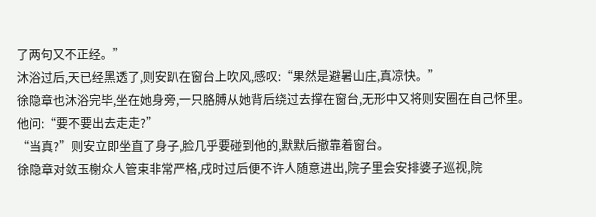了两句又不正经。”
沐浴过后,天已经黑透了,则安趴在窗台上吹风,感叹:“果然是避暑山庄,真凉快。”
徐隐章也沐浴完毕,坐在她身旁,一只胳膊从她背后绕过去撑在窗台,无形中又将则安圈在自己怀里。他问:“要不要出去走走?”
“当真?”则安立即坐直了身子,脸几乎要碰到他的,默默后撤靠着窗台。
徐隐章对敛玉榭众人管束非常严格,戌时过后便不许人随意进出,院子里会安排婆子巡视,院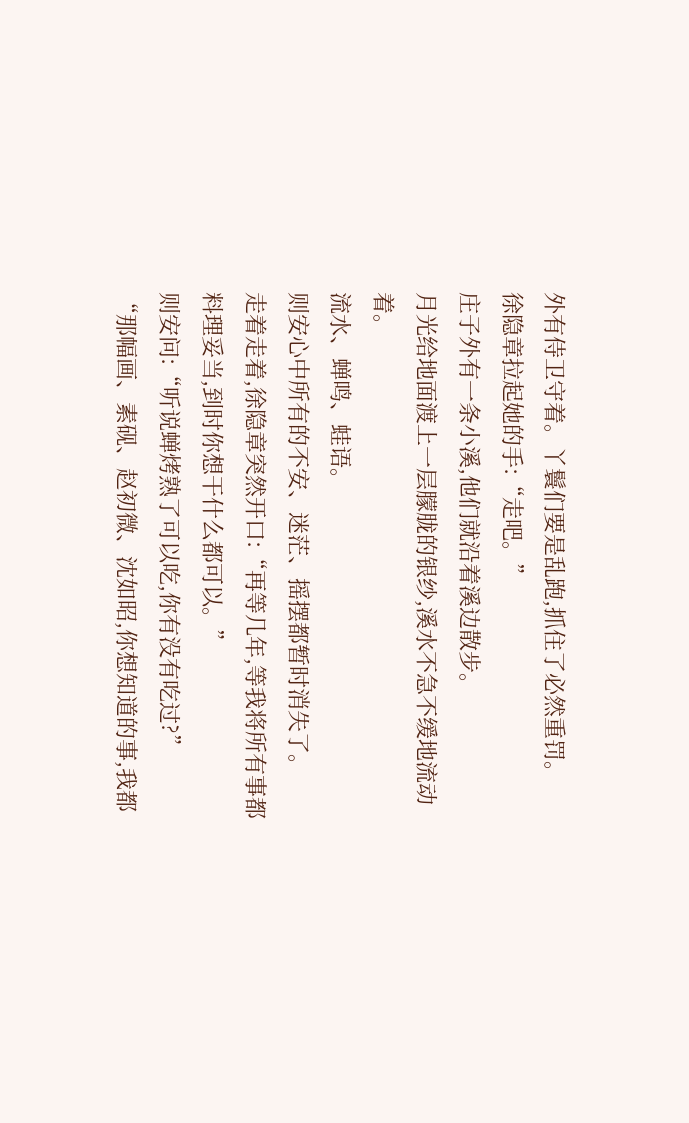外有侍卫守着。丫鬟们要是乱跑,抓住了必然重罚。
徐隐章拉起她的手:“走吧。”
庄子外有一条小溪,他们就沿着溪边散步。
月光给地面渡上一层朦胧的银纱,溪水不急不缓地流动着。
流水、蝉鸣、蛙语。
则安心中所有的不安、迷茫、摇摆都暂时消失了。
走着走着,徐隐章突然开口:“再等几年,等我将所有事都料理妥当,到时你想干什么都可以。”
则安问:“听说蝉烤熟了可以吃,你有没有吃过?”
“那幅画、素砚、赵初微、沈如昭,你想知道的事,我都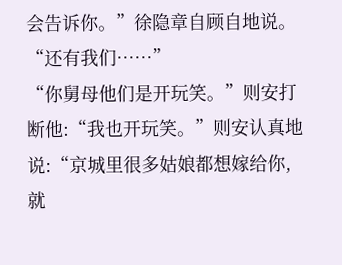会告诉你。”徐隐章自顾自地说。
“还有我们……”
“你舅母他们是开玩笑。”则安打断他:“我也开玩笑。”则安认真地说:“京城里很多姑娘都想嫁给你,就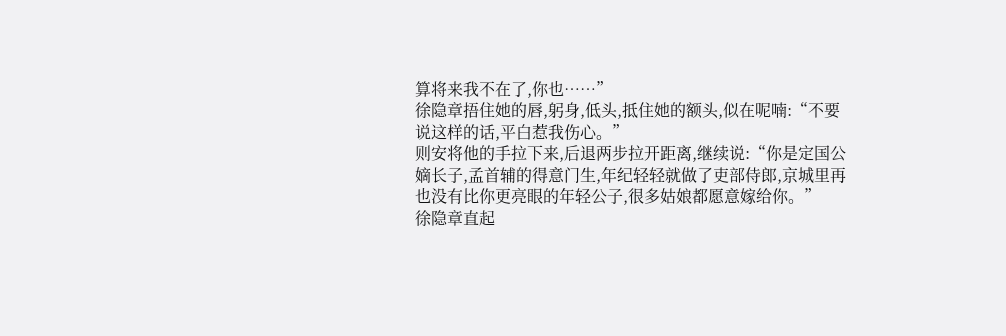算将来我不在了,你也……”
徐隐章捂住她的唇,躬身,低头,抵住她的额头,似在呢喃:“不要说这样的话,平白惹我伤心。”
则安将他的手拉下来,后退两步拉开距离,继续说:“你是定国公嫡长子,孟首辅的得意门生,年纪轻轻就做了吏部侍郎,京城里再也没有比你更亮眼的年轻公子,很多姑娘都愿意嫁给你。”
徐隐章直起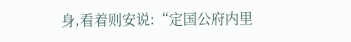身,看着则安说:“定国公府内里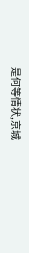是何等情状,京城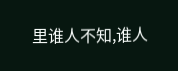里谁人不知,谁人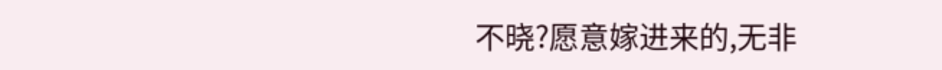不晓?愿意嫁进来的,无非